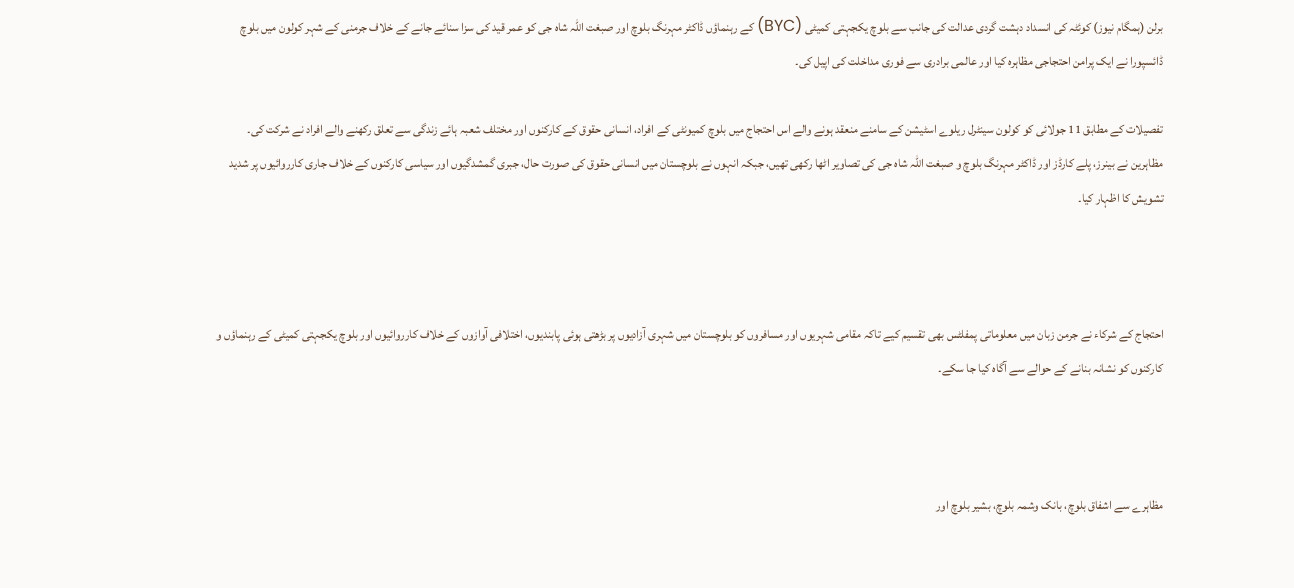برلن (ہمگام نیوز) کوئٹہ کی انسداد دہشت گردی عدالت کی جانب سے بلوچ یکجہتی کمیٹی (BYC) کے رہنماؤں ڈاکٹر مہرنگ بلوچ اور صبغت اللہ شاہ جی کو عمر قید کی سزا سنائے جانے کے خلاف جرمنی کے شہر کولون میں بلوچ ڈائسپورا نے ایک پرامن احتجاجی مظاہرہ کیا اور عالمی برادری سے فوری مداخلت کی اپیل کی۔

تفصیلات کے مطابق 11 جولائی کو کولون سینٹرل ریلوے اسٹیشن کے سامنے منعقد ہونے والے اس احتجاج میں بلوچ کمیونٹی کے افراد، انسانی حقوق کے کارکنوں اور مختلف شعبہ ہائے زندگی سے تعلق رکھنے والے افراد نے شرکت کی۔ مظاہرین نے بینرز، پلے کارڈز اور ڈاکٹر مہرنگ بلوچ و صبغت اللہ شاہ جی کی تصاویر اٹھا رکھی تھیں، جبکہ انہوں نے بلوچستان میں انسانی حقوق کی صورت حال، جبری گمشدگیوں اور سیاسی کارکنوں کے خلاف جاری کارروائیوں پر شدید تشویش کا اظہار کیا۔



احتجاج کے شرکاء نے جرمن زبان میں معلوماتی پمفلٹس بھی تقسیم کیے تاکہ مقامی شہریوں اور مسافروں کو بلوچستان میں شہری آزادیوں پر بڑھتی ہوئی پابندیوں، اختلافی آوازوں کے خلاف کارروائیوں اور بلوچ یکجہتی کمیٹی کے رہنماؤں و کارکنوں کو نشانہ بنانے کے حوالے سے آگاہ کیا جا سکے۔



مظاہرے سے اشفاق بلوچ، بانک وشمہ بلوچ، بشیر بلوچ اور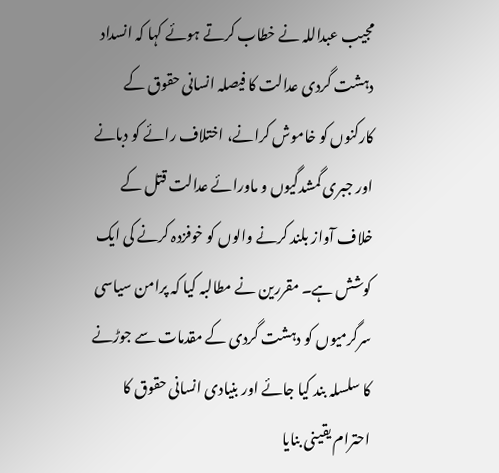مجیب عبداللہ نے خطاب کرتے ہوئے کہا کہ انسداد دہشت گردی عدالت کا فیصلہ انسانی حقوق کے کارکنوں کو خاموش کرانے، اختلاف رائے کو دبانے اور جبری گمشدگیوں و ماورائے عدالت قتل کے خلاف آواز بلند کرنے والوں کو خوفزدہ کرنے کی ایک کوشش ہے۔ مقررین نے مطالبہ کیا کہ پرامن سیاسی سرگرمیوں کو دہشت گردی کے مقدمات سے جوڑنے کا سلسلہ بند کیا جائے اور بنیادی انسانی حقوق کا احترام یقینی بنایا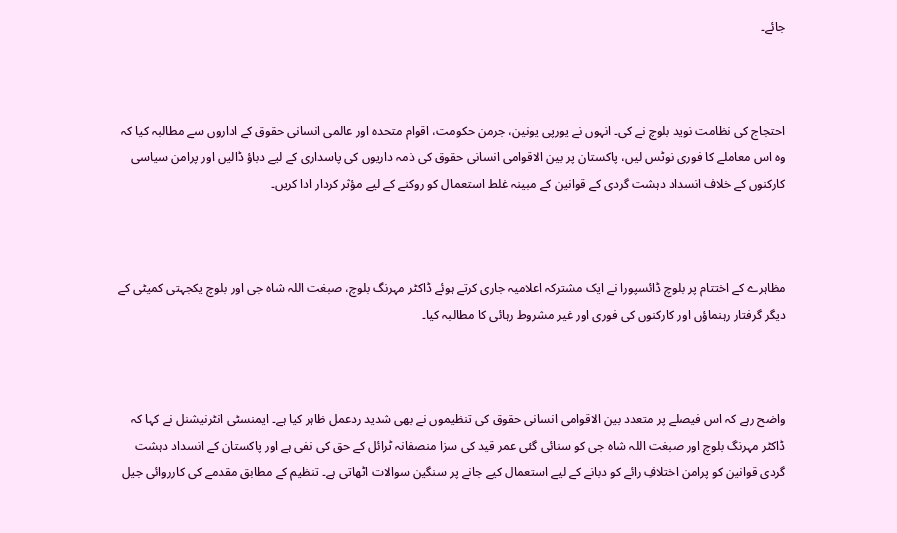جائے۔



احتجاج کی نظامت نوید بلوچ نے کی۔ انہوں نے یورپی یونین، جرمن حکومت، اقوام متحدہ اور عالمی انسانی حقوق کے اداروں سے مطالبہ کیا کہ وہ اس معاملے کا فوری نوٹس لیں، پاکستان پر بین الاقوامی انسانی حقوق کی ذمہ داریوں کی پاسداری کے لیے دباؤ ڈالیں اور پرامن سیاسی کارکنوں کے خلاف انسداد دہشت گردی کے قوانین کے مبینہ غلط استعمال کو روکنے کے لیے مؤثر کردار ادا کریں۔



مظاہرے کے اختتام پر بلوچ ڈائسپورا نے ایک مشترکہ اعلامیہ جاری کرتے ہوئے ڈاکٹر مہرنگ بلوچ، صبغت اللہ شاہ جی اور بلوچ یکجہتی کمیٹی کے دیگر گرفتار رہنماؤں اور کارکنوں کی فوری اور غیر مشروط رہائی کا مطالبہ کیا۔



واضح رہے کہ اس فیصلے پر متعدد بین الاقوامی انسانی حقوق کی تنظیموں نے بھی شدید ردعمل ظاہر کیا ہے۔ ایمنسٹی انٹرنیشنل نے کہا کہ ڈاکٹر مہرنگ بلوچ اور صبغت اللہ شاہ جی کو سنائی گئی عمر قید کی سزا منصفانہ ٹرائل کے حق کی نفی ہے اور پاکستان کے انسداد دہشت گردی قوانین کو پرامن اختلافِ رائے کو دبانے کے لیے استعمال کیے جانے پر سنگین سوالات اٹھاتی ہے۔ تنظیم کے مطابق مقدمے کی کارروائی جیل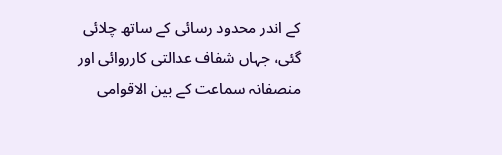کے اندر محدود رسائی کے ساتھ چلائی گئی، جہاں شفاف عدالتی کارروائی اور منصفانہ سماعت کے بین الاقوامی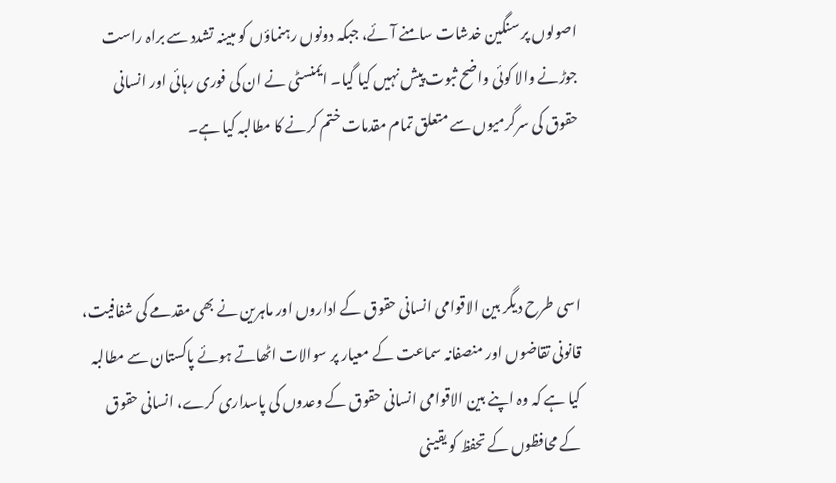اصولوں پر سنگین خدشات سامنے آئے، جبکہ دونوں رہنماؤں کو مبینہ تشدد سے براہ راست جوڑنے والا کوئی واضح ثبوت پیش نہیں کیا گیا۔ ایمنسٹی نے ان کی فوری رہائی اور انسانی حقوق کی سرگرمیوں سے متعلق تمام مقدمات ختم کرنے کا مطالبہ کیا ہے۔



اسی طرح دیگر بین الاقوامی انسانی حقوق کے اداروں اور ماہرین نے بھی مقدمے کی شفافیت، قانونی تقاضوں اور منصفانہ سماعت کے معیار پر سوالات اٹھاتے ہوئے پاکستان سے مطالبہ کیا ہے کہ وہ اپنے بین الاقوامی انسانی حقوق کے وعدوں کی پاسداری کرے، انسانی حقوق کے محافظوں کے تحفظ کو یقینی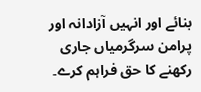بنائے اور انہیں آزادانہ اور پرامن سرگرمیاں جاری رکھنے کا حق فراہم کرے۔